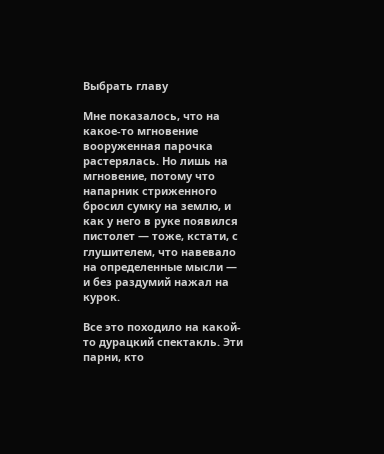Выбрать главу

Мне показалось, что на какое-то мгновение вооруженная парочка растерялась. Но лишь на мгновение, потому что напарник стриженного бросил сумку на землю, и как у него в руке появился пистолет — тоже, кстати, с глушителем, что навевало на определенные мысли — и без раздумий нажал на курок.

Все это походило на какой-то дурацкий спектакль. Эти парни, кто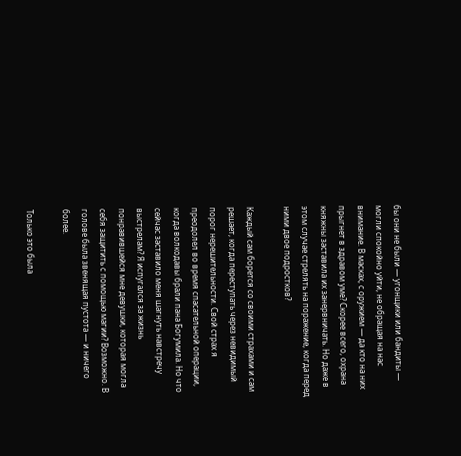бы они не были — угонщики или бандиты — могли спокойно уйти, не обращая на нас внимание. В масках, с оружием — да кто на них прыгнет в здравом уме? Скорее всего, охрана княжны заставила их занервничать. Но даже в этом случае стрелять на поражение, когда перед ними двое подростков?

Каждый сам борется со своими страхами и сам решает, когда переступать через невидимый порог нерешительности. Свой страх я преодолел во время спасательной операции, когда волкодавы брали пана Богумила. Но что сейчас заставило меня шагнуть навстречу выстрелам? Я испугался за жизнь понравившейся мне девушки, которая могла себя защитить с помощью магии? Возможно. В голове была звенящая пустота — и ничего более.

Только это была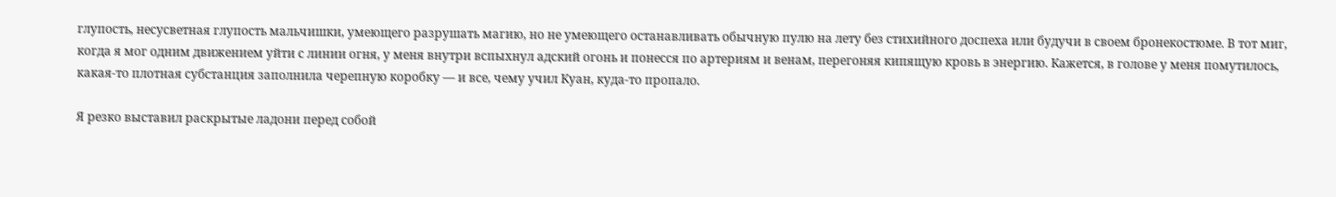глупость, несусветная глупость мальчишки, умеющего разрушать магию, но не умеющего останавливать обычную пулю на лету без стихийного доспеха или будучи в своем бронекостюме. В тот миг, когда я мог одним движением уйти с линии огня, у меня внутри вспыхнул адский огонь и понесся по артериям и венам, перегоняя кипящую кровь в энергию. Кажется, в голове у меня помутилось, какая-то плотная субстанция заполнила черепную коробку — и все, чему учил Куан, куда-то пропало.

Я резко выставил раскрытые ладони перед собой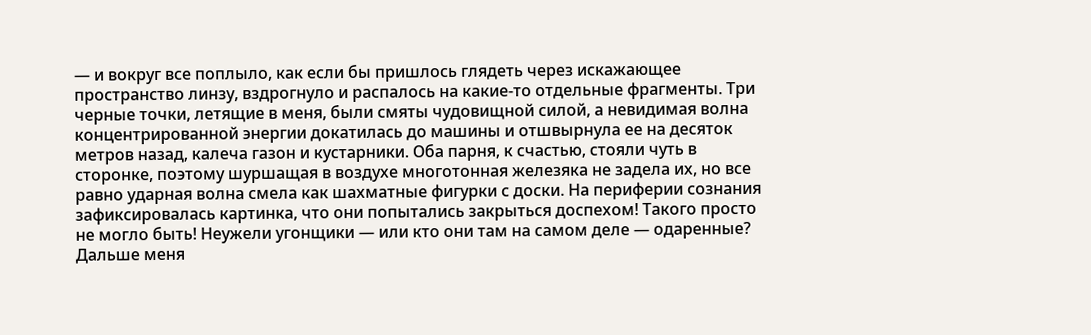— и вокруг все поплыло, как если бы пришлось глядеть через искажающее пространство линзу, вздрогнуло и распалось на какие-то отдельные фрагменты. Три черные точки, летящие в меня, были смяты чудовищной силой, а невидимая волна концентрированной энергии докатилась до машины и отшвырнула ее на десяток метров назад, калеча газон и кустарники. Оба парня, к счастью, стояли чуть в сторонке, поэтому шуршащая в воздухе многотонная железяка не задела их, но все равно ударная волна смела как шахматные фигурки с доски. На периферии сознания зафиксировалась картинка, что они попытались закрыться доспехом! Такого просто не могло быть! Неужели угонщики — или кто они там на самом деле — одаренные? Дальше меня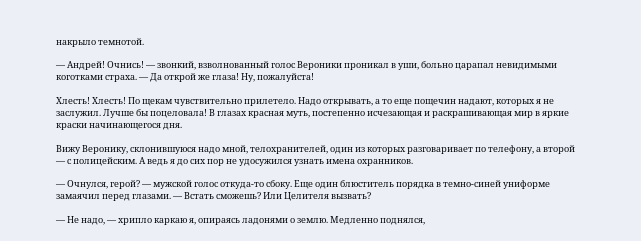накрыло темнотой.

— Андрей! Очнись! — звонкий, взволнованный голос Вероники проникал в уши, больно царапал невидимыми коготками страха. — Да открой же глаза! Ну, пожалуйста!

Хлесть! Хлесть! По щекам чувствительно прилетело. Надо открывать, а то еще пощечин надают, которых я не заслужил. Лучше бы поцеловала! В глазах красная муть, постепенно исчезающая и раскрашивающая мир в яркие краски начинающегося дня.

Вижу Веронику, склонившуюся надо мной, телохранителей, один из которых разговаривает по телефону, а второй — с полицейским. А ведь я до сих пор не удосужился узнать имена охранников.

— Очнулся, герой? — мужской голос откуда-то сбоку. Еще один блюститель порядка в темно-синей униформе замаячил перед глазами. — Встать сможешь? Или Целителя вызвать?

— Не надо, — хрипло каркаю я, опираясь ладонями о землю. Медленно поднялся,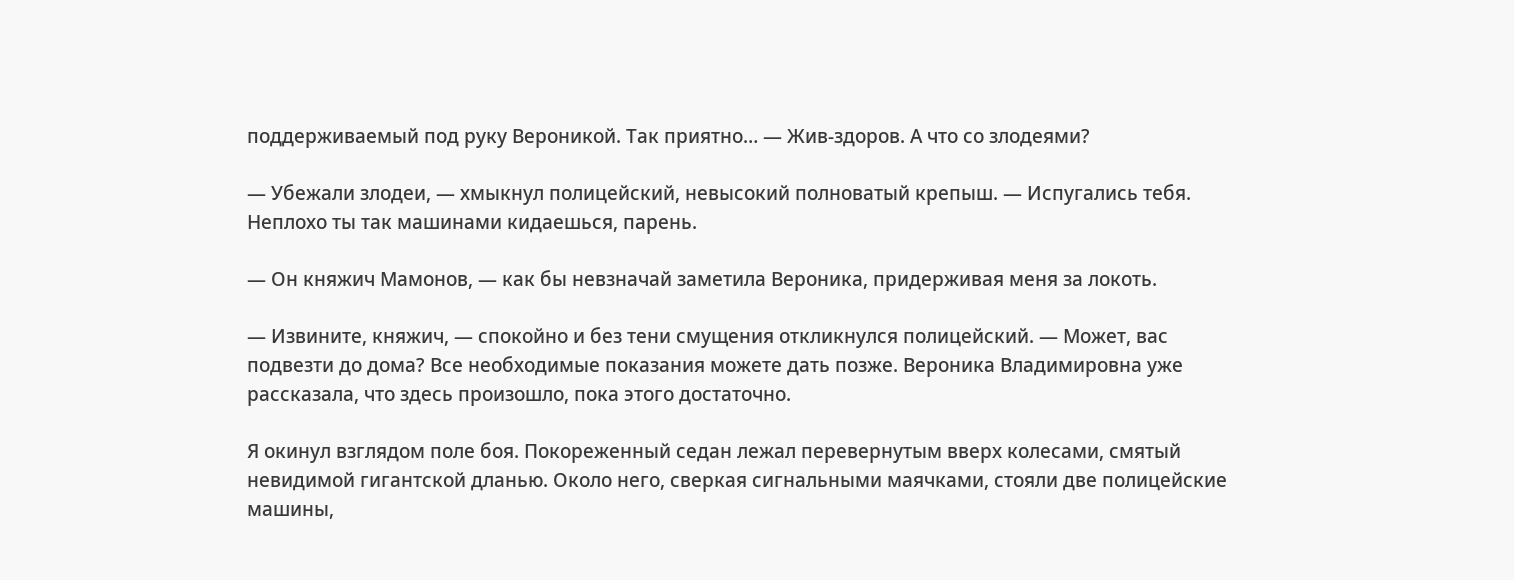поддерживаемый под руку Вероникой. Так приятно… — Жив-здоров. А что со злодеями?

— Убежали злодеи, — хмыкнул полицейский, невысокий полноватый крепыш. — Испугались тебя. Неплохо ты так машинами кидаешься, парень.

— Он княжич Мамонов, — как бы невзначай заметила Вероника, придерживая меня за локоть.

— Извините, княжич, — спокойно и без тени смущения откликнулся полицейский. — Может, вас подвезти до дома? Все необходимые показания можете дать позже. Вероника Владимировна уже рассказала, что здесь произошло, пока этого достаточно.

Я окинул взглядом поле боя. Покореженный седан лежал перевернутым вверх колесами, смятый невидимой гигантской дланью. Около него, сверкая сигнальными маячками, стояли две полицейские машины,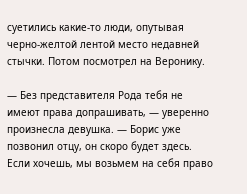суетились какие-то люди, опутывая черно-желтой лентой место недавней стычки. Потом посмотрел на Веронику.

— Без представителя Рода тебя не имеют права допрашивать, — уверенно произнесла девушка. — Борис уже позвонил отцу, он скоро будет здесь. Если хочешь, мы возьмем на себя право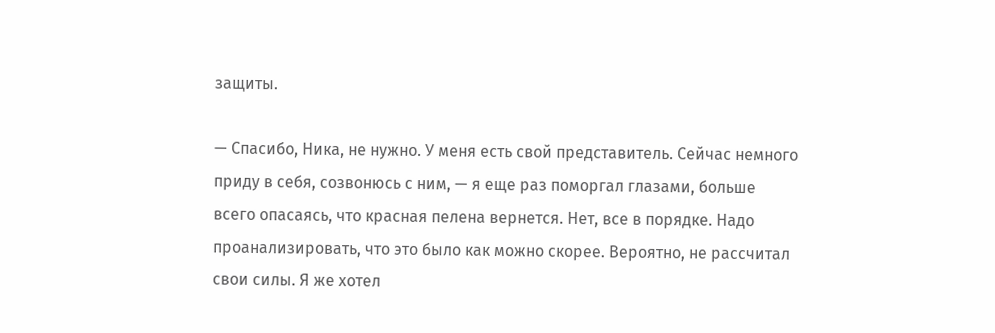защиты.

— Спасибо, Ника, не нужно. У меня есть свой представитель. Сейчас немного приду в себя, созвонюсь с ним, — я еще раз поморгал глазами, больше всего опасаясь, что красная пелена вернется. Нет, все в порядке. Надо проанализировать, что это было как можно скорее. Вероятно, не рассчитал свои силы. Я же хотел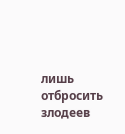лишь отбросить злодеев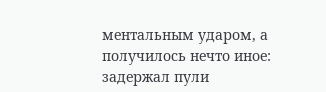ментальным ударом, а получилось нечто иное: задержал пули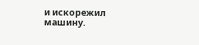и искорежил машину.